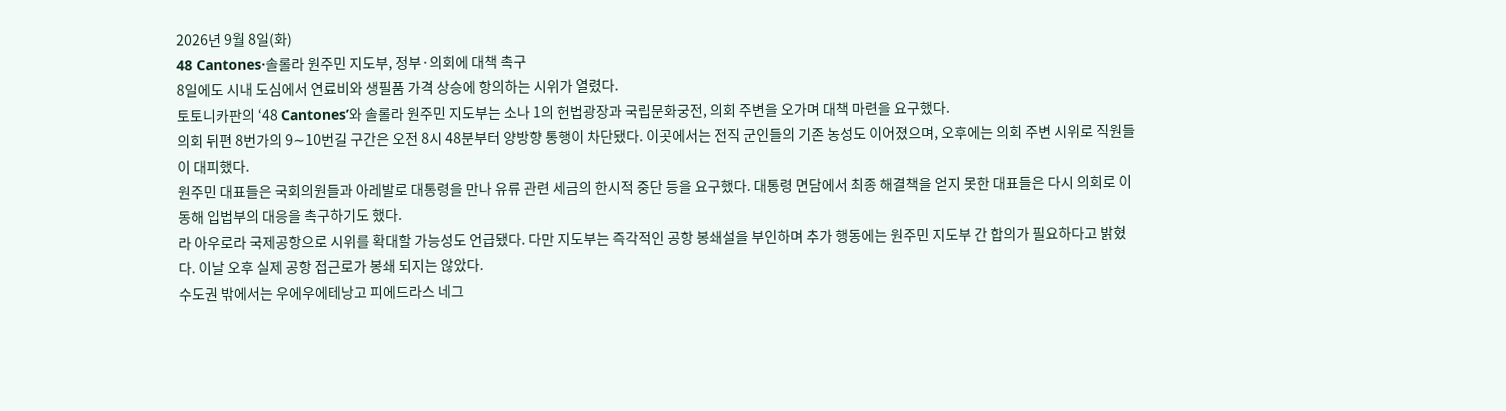2026년 9월 8일(화)
48 Cantones·솔롤라 원주민 지도부, 정부·의회에 대책 촉구
8일에도 시내 도심에서 연료비와 생필품 가격 상승에 항의하는 시위가 열렸다.
토토니카판의 ‘48 Cantones’와 솔롤라 원주민 지도부는 소나 1의 헌법광장과 국립문화궁전, 의회 주변을 오가며 대책 마련을 요구했다.
의회 뒤편 8번가의 9∼10번길 구간은 오전 8시 48분부터 양방향 통행이 차단됐다. 이곳에서는 전직 군인들의 기존 농성도 이어졌으며, 오후에는 의회 주변 시위로 직원들이 대피했다.
원주민 대표들은 국회의원들과 아레발로 대통령을 만나 유류 관련 세금의 한시적 중단 등을 요구했다. 대통령 면담에서 최종 해결책을 얻지 못한 대표들은 다시 의회로 이동해 입법부의 대응을 촉구하기도 했다.
라 아우로라 국제공항으로 시위를 확대할 가능성도 언급됐다. 다만 지도부는 즉각적인 공항 봉쇄설을 부인하며 추가 행동에는 원주민 지도부 간 합의가 필요하다고 밝혔다. 이날 오후 실제 공항 접근로가 봉쇄 되지는 않았다.
수도권 밖에서는 우에우에테낭고 피에드라스 네그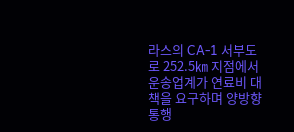라스의 CA-1 서부도로 252.5㎞ 지점에서 운송업계가 연료비 대책을 요구하며 양방향 통행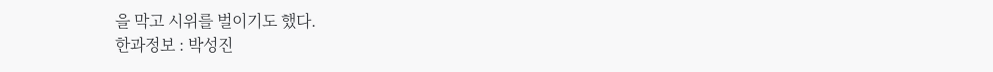을 막고 시위를 벌이기도 했다.
한과정보 : 박성진